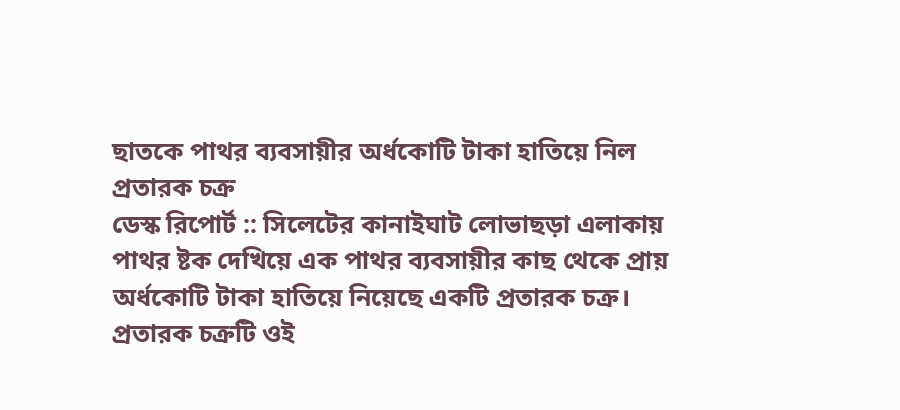ছাতকে পাথর ব্যবসায়ীর অর্ধকোটি টাকা হাতিয়ে নিল প্রতারক চক্র
ডেস্ক রিপোর্ট :: সিলেটের কানাইঘাট লোভাছড়া এলাকায় পাথর ষ্টক দেখিয়ে এক পাথর ব্যবসায়ীর কাছ থেকে প্রায় অর্ধকোটি টাকা হাতিয়ে নিয়েছে একটি প্রতারক চক্র। প্রতারক চক্রটি ওই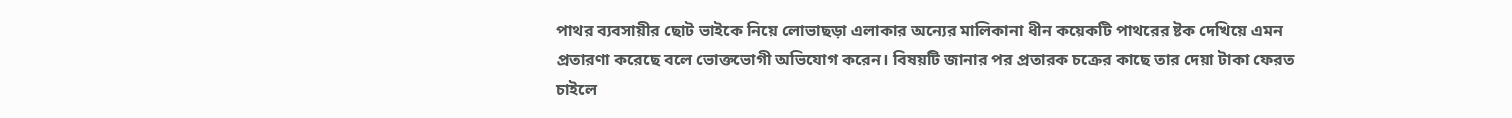পাথর ব্যবসায়ীর ছোট ভাইকে নিয়ে লোভাছড়া এলাকার অন্যের মালিকানা ধীন কয়েকটি পাথরের ষ্টক দেখিয়ে এমন প্রতারণা করেছে বলে ভোক্তভোগী অভিযোগ করেন। বিষয়টি জানার পর প্রতারক চক্রের কাছে তার দেয়া টাকা ফেরত চাইলে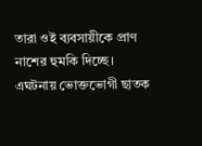তারা ওই ব্যবসায়ীকে প্রাণ নাশের হুমকি দিচ্ছে। এঘটনায় ভোক্তভোগী ছাতক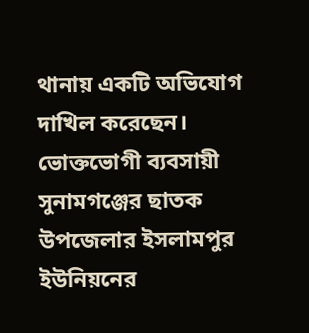থানায় একটি অভিযোগ দাখিল করেছেন।
ভোক্তভোগী ব্যবসায়ী সুনামগঞ্জের ছাতক উপজেলার ইসলামপুর ইউনিয়নের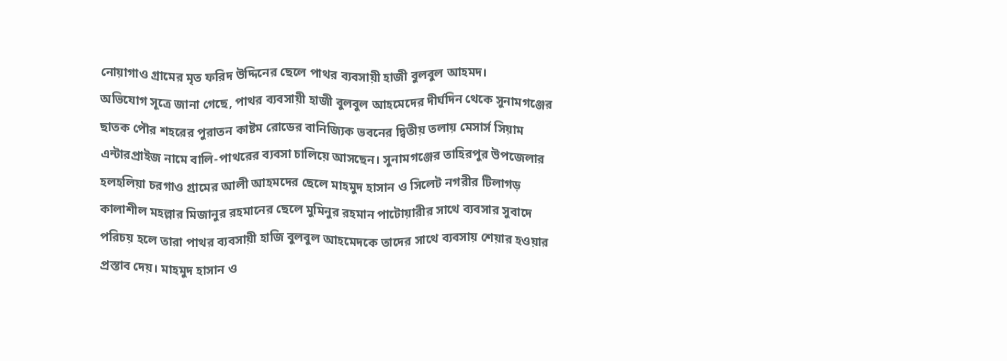নোয়াগাও গ্রামের মৃত ফরিদ উদ্দিনের ছেলে পাথর ব্যবসায়ী হাজী বুলবুল আহমদ।
অভিযোগ সূত্রে জানা গেছে, পাথর ব্যবসায়ী হাজী বুলবুল আহমেদের দীর্ঘদিন থেকে সুনামগঞ্জের ছাতক পৌর শহরের পুরাতন কাষ্টম রোডের বানিজ্যিক ভবনের দ্বিতীয় তলায় মেসার্স সিয়াম এন্টারপ্রাইজ নামে বালি-পাথরের ব্যবসা চালিয়ে আসছেন। সুনামগঞ্জের তাহিরপুর উপজেলার হলহলিয়া চরগাও গ্রামের আলী আহমদের ছেলে মাহমুদ হাসান ও সিলেট নগরীর টিলাগড় কালাশীল মহল্লার মিজানুর রহমানের ছেলে মুমিনুর রহমান পাটোয়ারীর সাথে ব্যবসার সুবাদে পরিচয় হলে তারা পাথর ব্যবসায়ী হাজি বুলবুল আহমেদকে তাদের সাথে ব্যবসায় শেয়ার হওয়ার প্রস্তাব দেয়। মাহমুদ হাসান ও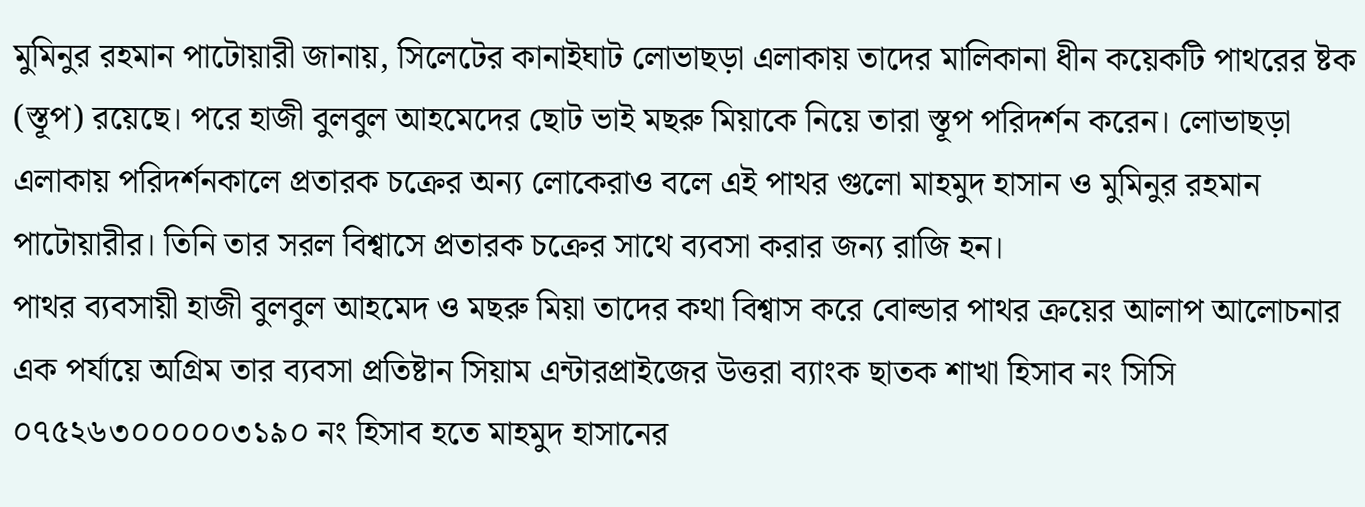মুমিনুর রহমান পাটোয়ারী জানায়, সিলেটের কানাইঘাট লোভাছড়া এলাকায় তাদের মালিকানা ধীন কয়েকটি পাথরের ষ্টক (স্তূপ) রয়েছে। পরে হাজী বুলবুল আহমেদের ছোট ভাই মছরু মিয়াকে নিয়ে তারা স্তূপ পরিদর্শন করেন। লোভাছড়া এলাকায় পরিদর্শনকালে প্রতারক চক্রের অন্য লোকেরাও বলে এই পাথর গুলো মাহমুদ হাসান ও মুমিনুর রহমান পাটোয়ারীর। তিনি তার সরল বিশ্বাসে প্রতারক চক্রের সাথে ব্যবসা করার জন্য রাজি হন।
পাথর ব্যবসায়ী হাজী বুলবুল আহমেদ ও মছরু মিয়া তাদের কথা বিশ্বাস করে বোল্ডার পাথর ক্রয়ের আলাপ আলোচনার এক পর্যায়ে অগ্রিম তার ব্যবসা প্রতিষ্টান সিয়াম এন্টারপ্রাইজের উত্তরা ব্যাংক ছাতক শাখা হিসাব নং সিসি ০৭৫২৬৩০০০০০৩১৯০ নং হিসাব হতে মাহমুদ হাসানের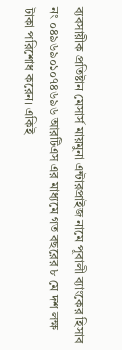ব্যবসায়ীক প্রতিষ্টান মেসার্স মায়মুনা এন্টারপ্রাইজ নামে পূবালী ব্যাংকের হিসাব নং ০৪৯৬৯০১০৭৪৬৯৬ আরটিএস এর মাধ্যমে গত বছরের ৮ মে দশ লক্ষ টাকা পরিশোধ করেন। একিই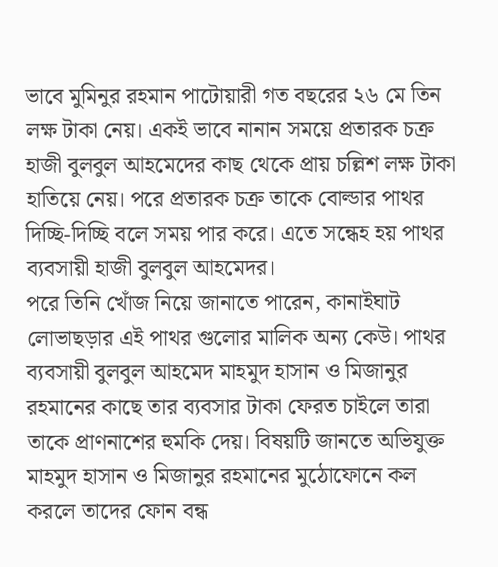ভাবে মুমিনুর রহমান পাটোয়ারী গত বছরের ২৬ মে তিন লক্ষ টাকা নেয়। একই ভাবে নানান সময়ে প্রতারক চক্র হাজী বুলবুল আহমেদের কাছ থেকে প্রায় চল্লিশ লক্ষ টাকা হাতিয়ে নেয়। পরে প্রতারক চক্র তাকে বোল্ডার পাথর দিচ্ছি-দিচ্ছি বলে সময় পার করে। এতে সন্ধেহ হয় পাথর ব্যবসায়ী হাজী বুলবুল আহমেদর।
পরে তিনি খোঁজ নিয়ে জানাতে পারেন, কানাইঘাট লোভাছড়ার এই পাথর গুলোর মালিক অন্য কেউ। পাথর ব্যবসায়ী বুলবুল আহমেদ মাহমুদ হাসান ও মিজানুর রহমানের কাছে তার ব্যবসার টাকা ফেরত চাইলে তারা তাকে প্রাণনাশের হুমকি দেয়। বিষয়টি জানতে অভিযুক্ত মাহমুদ হাসান ও মিজানুর রহমানের মুঠোফোনে কল করলে তাদের ফোন বন্ধ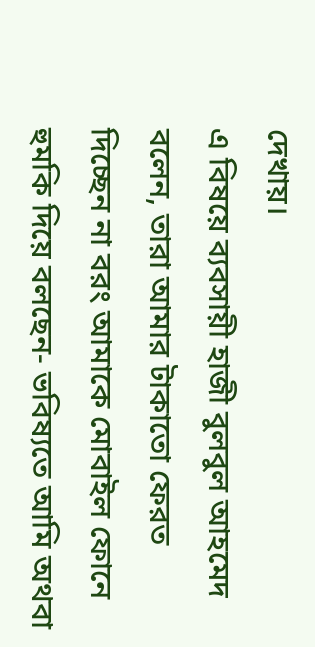দেখায়।
এ বিষয়ে ব্যবসায়ী হাজী বুলবুল আহমেদ বলেন, তারা আমার টাকাতো ফেরত দিচ্ছেন না বরং আমাকে মোবাইল ফোনে হুমকি দিয়ে বলছেন- ভবিষ্যতে আমি অথবা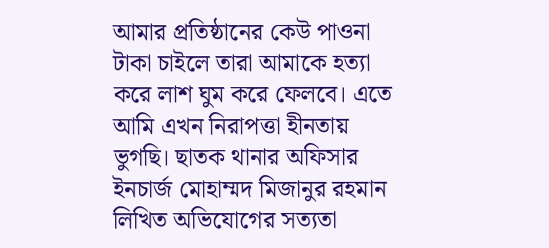আমার প্রতিষ্ঠানের কেউ পাওনা টাকা চাইলে তারা আমাকে হত্যা করে লাশ ঘুম করে ফেলবে। এতে আমি এখন নিরাপত্তা হীনতায় ভুগছি। ছাতক থানার অফিসার ইনচার্জ মোহাম্মদ মিজানুর রহমান লিখিত অভিযোগের সত্যতা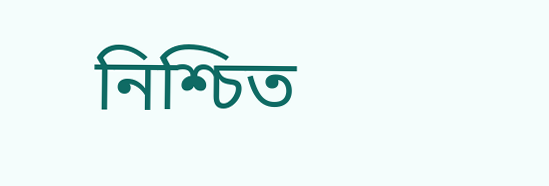নিশ্চিত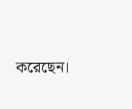করেছেন।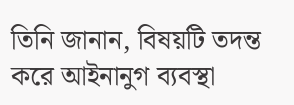তিনি জানান, বিষয়টি তদন্ত করে আইনানুগ ব্যবস্থা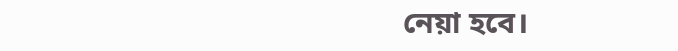নেয়া হবে।